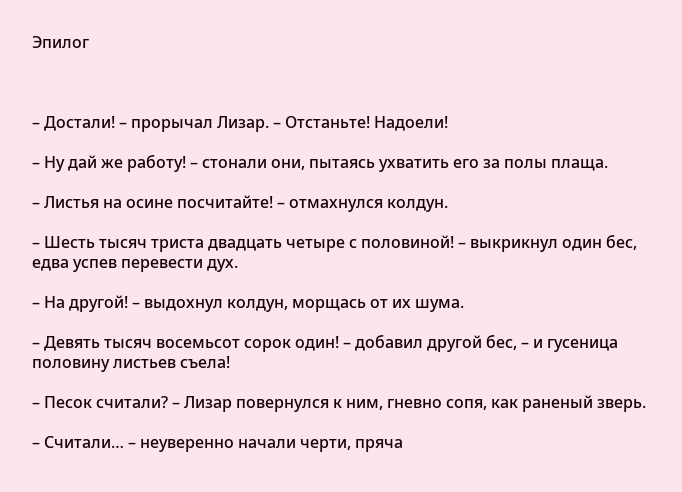Эпилог



– Достали! – прорычал Лизар. – Отстаньте! Надоели!

– Ну дай же работу! – стонали они, пытаясь ухватить его за полы плаща.

– Листья на осине посчитайте! – отмахнулся колдун.

– Шесть тысяч триста двадцать четыре с половиной! – выкрикнул один бес, едва успев перевести дух.

– На другой! – выдохнул колдун, морщась от их шума.

– Девять тысяч восемьсот сорок один! – добавил другой бес, – и гусеница половину листьев съела!

– Песок считали? – Лизар повернулся к ним, гневно сопя, как раненый зверь.

– Считали… – неуверенно начали черти, пряча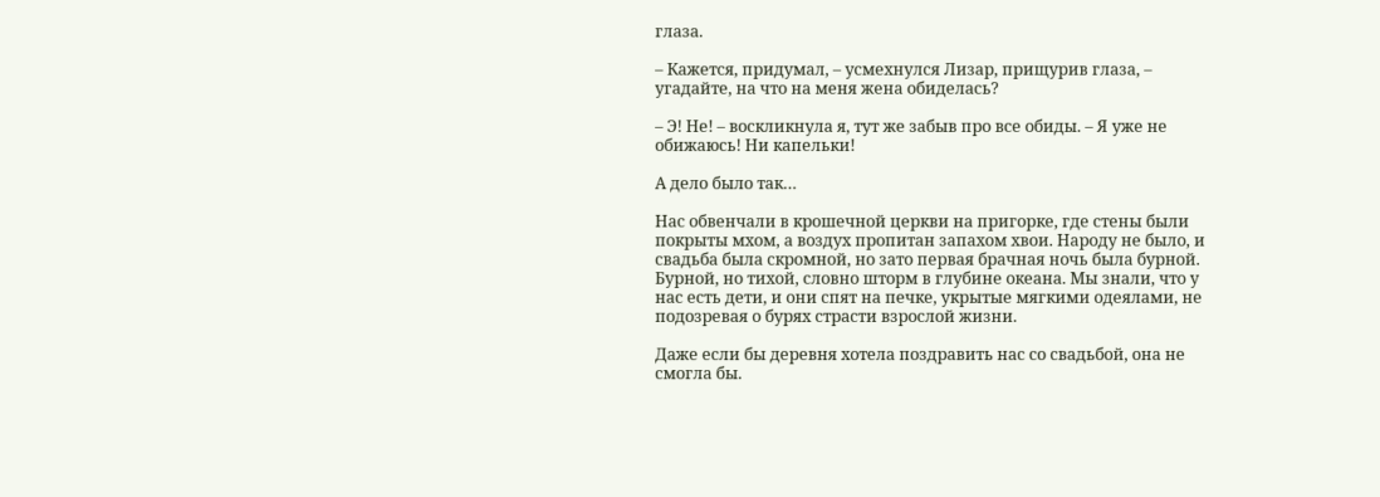глаза.

– Кажется, придумал, – усмехнулся Лизар, прищурив глаза, – угадайте, на что на меня жена обиделась?

– Э! Не! – воскликнула я, тут же забыв про все обиды. – Я уже не обижаюсь! Ни капельки!

А дело было так…

Нас обвенчали в крошечной церкви на пригорке, где стены были покрыты мхом, а воздух пропитан запахом хвои. Народу не было, и свадьба была скромной, но зато первая брачная ночь была бурной. Бурной, но тихой, словно шторм в глубине океана. Мы знали, что у нас есть дети, и они спят на печке, укрытые мягкими одеялами, не подозревая о бурях страсти взрослой жизни.

Даже если бы деревня хотела поздравить нас со свадьбой, она не смогла бы.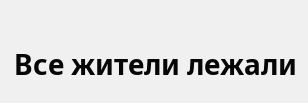Все жители лежали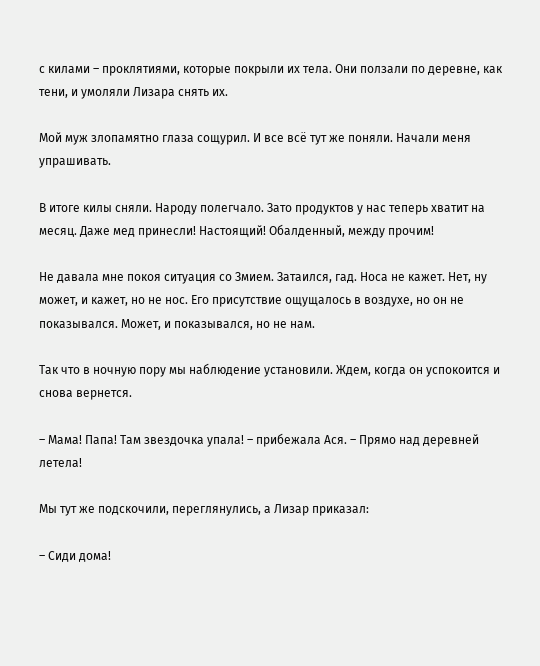с килами – проклятиями, которые покрыли их тела. Они ползали по деревне, как тени, и умоляли Лизара снять их.

Мой муж злопамятно глаза сощурил. И все всё тут же поняли. Начали меня упрашивать.

В итоге килы сняли. Народу полегчало. Зато продуктов у нас теперь хватит на месяц. Даже мед принесли! Настоящий! Обалденный, между прочим!

Не давала мне покоя ситуация со Змием. Затаился, гад. Носа не кажет. Нет, ну может, и кажет, но не нос. Его присутствие ощущалось в воздухе, но он не показывался. Может, и показывался, но не нам.

Так что в ночную пору мы наблюдение установили. Ждем, когда он успокоится и снова вернется.

– Мама! Папа! Там звездочка упала! – прибежала Ася. – Прямо над деревней летела!

Мы тут же подскочили, переглянулись, а Лизар приказал:

– Сиди дома!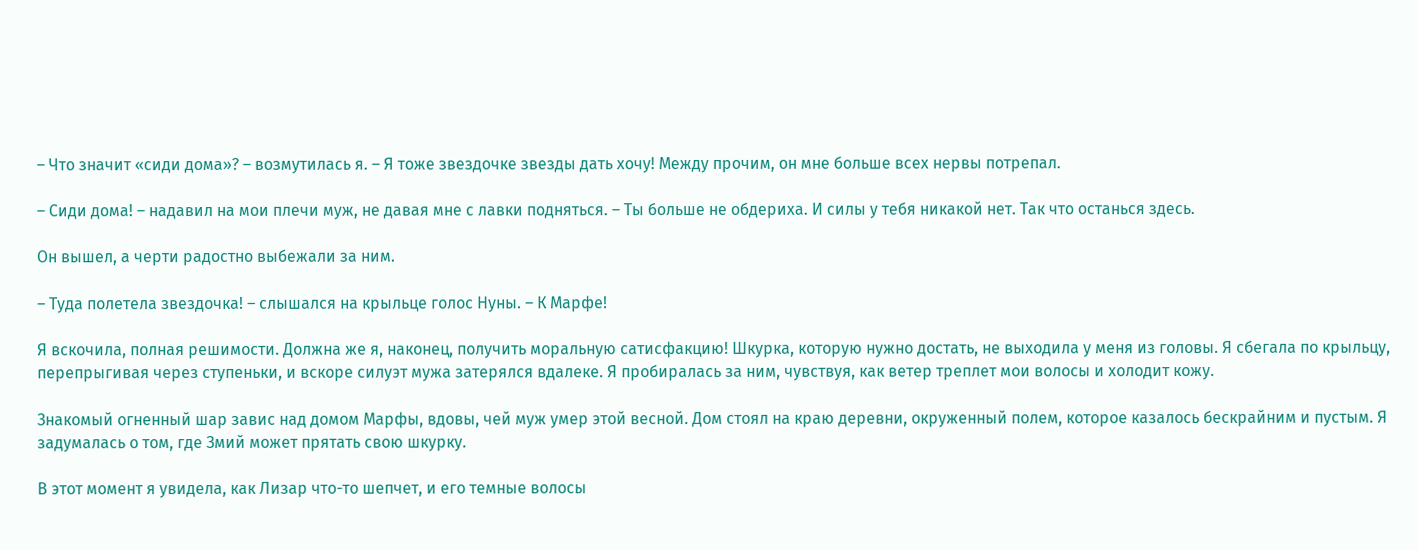– Что значит «сиди дома»? – возмутилась я. – Я тоже звездочке звезды дать хочу! Между прочим, он мне больше всех нервы потрепал.

– Сиди дома! – надавил на мои плечи муж, не давая мне с лавки подняться. – Ты больше не обдериха. И силы у тебя никакой нет. Так что останься здесь.

Он вышел, а черти радостно выбежали за ним.

– Туда полетела звездочка! – слышался на крыльце голос Нуны. – К Марфе!

Я вскочила, полная решимости. Должна же я, наконец, получить моральную сатисфакцию! Шкурка, которую нужно достать, не выходила у меня из головы. Я сбегала по крыльцу, перепрыгивая через ступеньки, и вскоре силуэт мужа затерялся вдалеке. Я пробиралась за ним, чувствуя, как ветер треплет мои волосы и холодит кожу.

Знакомый огненный шар завис над домом Марфы, вдовы, чей муж умер этой весной. Дом стоял на краю деревни, окруженный полем, которое казалось бескрайним и пустым. Я задумалась о том, где Змий может прятать свою шкурку.

В этот момент я увидела, как Лизар что-то шепчет, и его темные волосы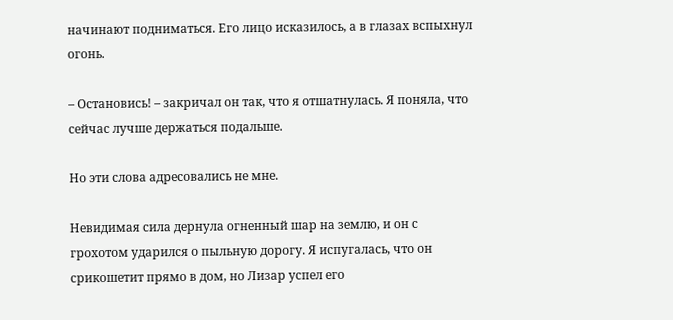начинают подниматься. Его лицо исказилось, а в глазах вспыхнул огонь.

– Остановись! – закричал он так, что я отшатнулась. Я поняла, что сейчас лучше держаться подальше.

Но эти слова адресовались не мне.

Невидимая сила дернула огненный шар на землю, и он с грохотом ударился о пыльную дорогу. Я испугалась, что он срикошетит прямо в дом, но Лизар успел его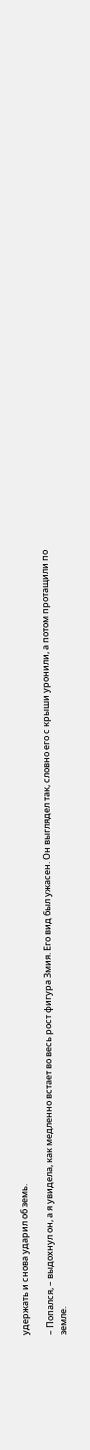удержать и снова ударил об земь.

– Попался, – выдохнул он, а я увидела, как медленно встает во весь рост фигура Змия. Его вид был ужасен. Он выглядел так, словно его с крыши уронили, а потом протащили по земле.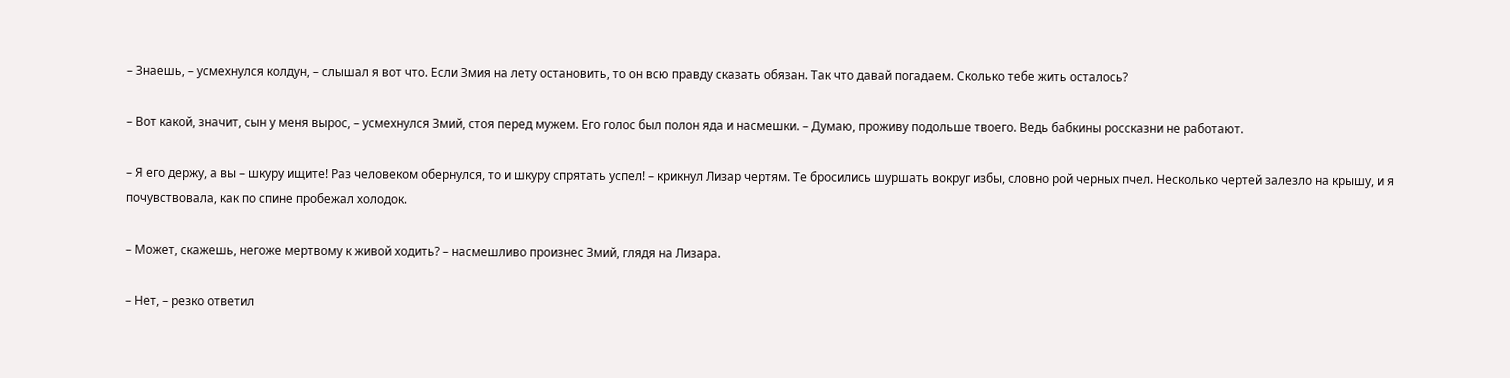– Знаешь, – усмехнулся колдун, – слышал я вот что. Если Змия на лету остановить, то он всю правду сказать обязан. Так что давай погадаем. Сколько тебе жить осталось?

– Вот какой, значит, сын у меня вырос, – усмехнулся Змий, стоя перед мужем. Его голос был полон яда и насмешки. – Думаю, проживу подольше твоего. Ведь бабкины россказни не работают.

– Я его держу, а вы – шкуру ищите! Раз человеком обернулся, то и шкуру спрятать успел! – крикнул Лизар чертям. Те бросились шуршать вокруг избы, словно рой черных пчел. Несколько чертей залезло на крышу, и я почувствовала, как по спине пробежал холодок.

– Может, скажешь, негоже мертвому к живой ходить? – насмешливо произнес Змий, глядя на Лизара.

– Нет, – резко ответил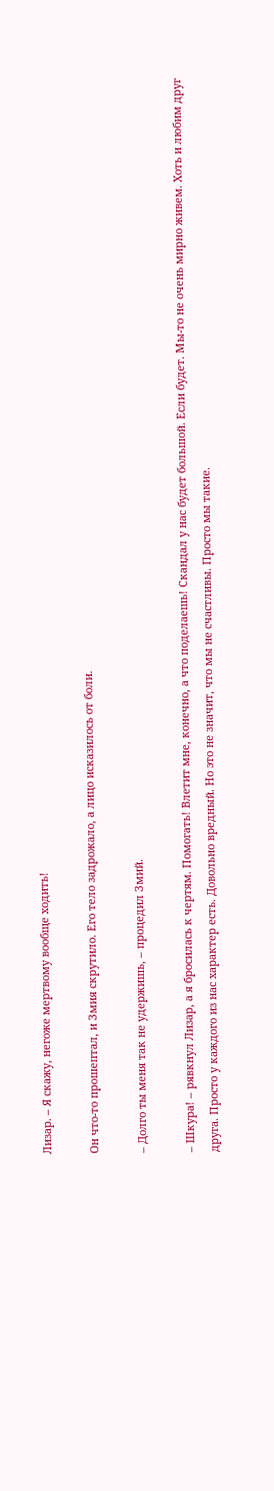Лизар. – Я скажу, негоже мертвому вообще ходить!

Он что-то прошептал, и Змия скрутило. Его тело задрожало, а лицо исказилось от боли.

– Долго ты меня так не удержишь, – процедил Змий.

– Шкура! – рявкнул Лизар, а я бросилась к чертям. Помогать! Влетит мне, конечно, а что поделаешь! Скандал у нас будет большой. Если будет. Мы-то не очень мирно живем. Хоть и любим друг друга. Просто у каждого из нас характер есть. Довольно вредный. Но это не значит, что мы не счастливы. Просто мы такие.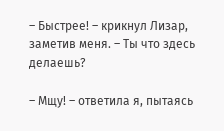– Быстрее! – крикнул Лизар, заметив меня. – Ты что здесь делаешь?

– Мщу! – ответила я, пытаясь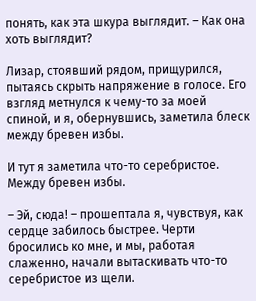понять, как эта шкура выглядит. – Как она хоть выглядит?

Лизар, стоявший рядом, прищурился, пытаясь скрыть напряжение в голосе. Его взгляд метнулся к чему-то за моей спиной, и я, обернувшись, заметила блеск между бревен избы.

И тут я заметила что-то серебристое. Между бревен избы.

– Эй, сюда! – прошептала я, чувствуя, как сердце забилось быстрее. Черти бросились ко мне, и мы, работая слаженно, начали вытаскивать что-то серебристое из щели.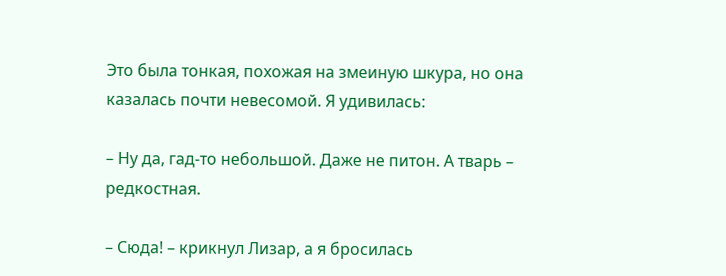Это была тонкая, похожая на змеиную шкура, но она казалась почти невесомой. Я удивилась:

– Ну да, гад-то небольшой. Даже не питон. А тварь – редкостная.

– Сюда! – крикнул Лизар, а я бросилась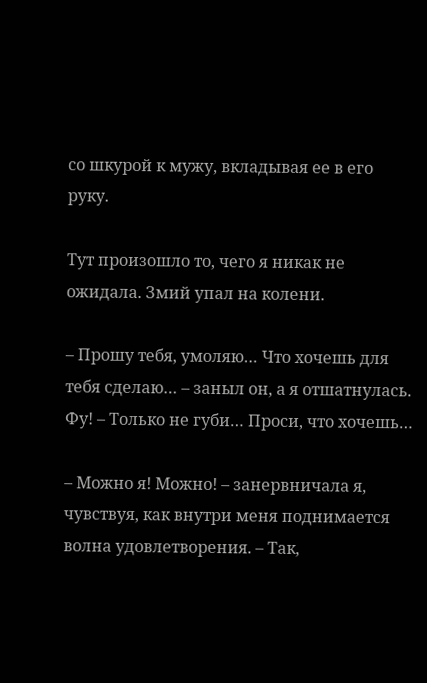со шкурой к мужу, вкладывая ее в его руку.

Тут произошло то, чего я никак не ожидала. Змий упал на колени.

– Прошу тебя, умоляю… Что хочешь для тебя сделаю… – заныл он, а я отшатнулась. Фу! – Только не губи… Проси, что хочешь…

– Можно я! Можно! – занервничала я, чувствуя, как внутри меня поднимается волна удовлетворения. – Так,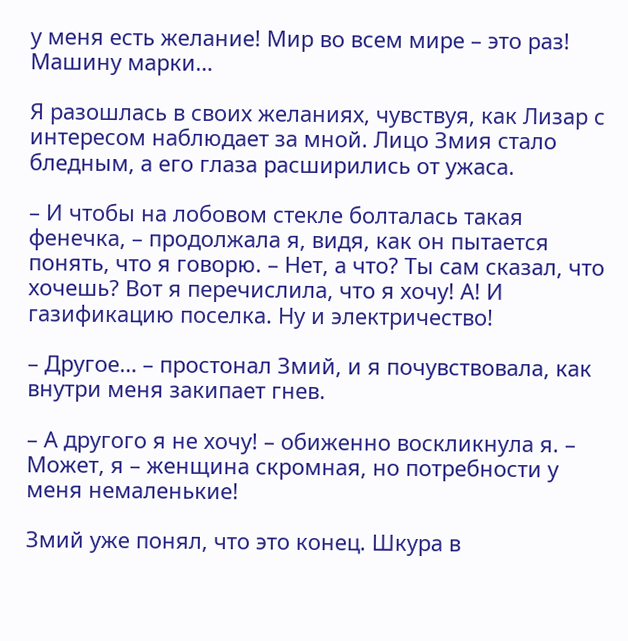у меня есть желание! Мир во всем мире – это раз! Машину марки…

Я разошлась в своих желаниях, чувствуя, как Лизар с интересом наблюдает за мной. Лицо Змия стало бледным, а его глаза расширились от ужаса.

– И чтобы на лобовом стекле болталась такая фенечка, – продолжала я, видя, как он пытается понять, что я говорю. – Нет, а что? Ты сам сказал, что хочешь? Вот я перечислила, что я хочу! А! И газификацию поселка. Ну и электричество!

– Другое… – простонал Змий, и я почувствовала, как внутри меня закипает гнев.

– А другого я не хочу! – обиженно воскликнула я. – Может, я – женщина скромная, но потребности у меня немаленькие!

Змий уже понял, что это конец. Шкура в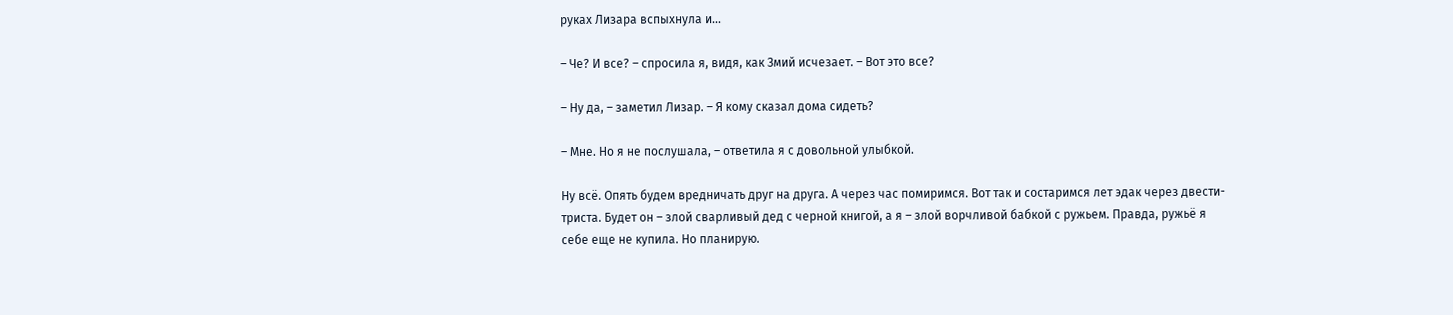руках Лизара вспыхнула и…

– Че? И все? – спросила я, видя, как Змий исчезает. – Вот это все?

– Ну да, – заметил Лизар. – Я кому сказал дома сидеть?

– Мне. Но я не послушала, – ответила я с довольной улыбкой.

Ну всё. Опять будем вредничать друг на друга. А через час помиримся. Вот так и состаримся лет эдак через двести-триста. Будет он – злой сварливый дед с черной книгой, а я – злой ворчливой бабкой с ружьем. Правда, ружьё я себе еще не купила. Но планирую.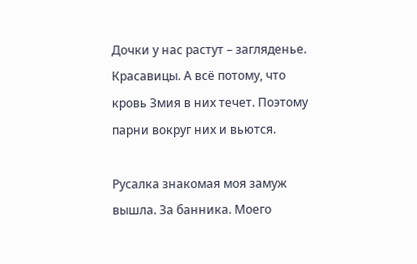Дочки у нас растут – загляденье. Красавицы. А всё потому, что кровь Змия в них течет. Поэтому парни вокруг них и вьются.

Русалка знакомая моя замуж вышла. За банника. Моего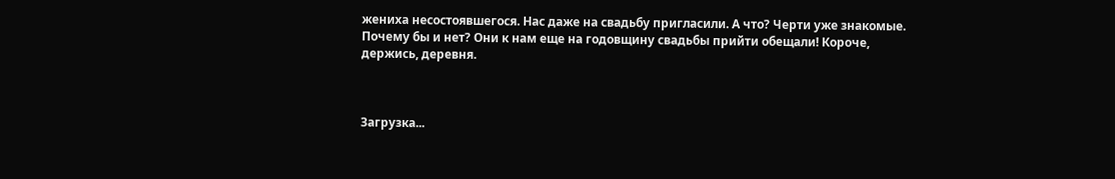жениха несостоявшегося. Нас даже на свадьбу пригласили. А что? Черти уже знакомые. Почему бы и нет? Они к нам еще на годовщину свадьбы прийти обещали! Короче, держись, деревня.



Загрузка...